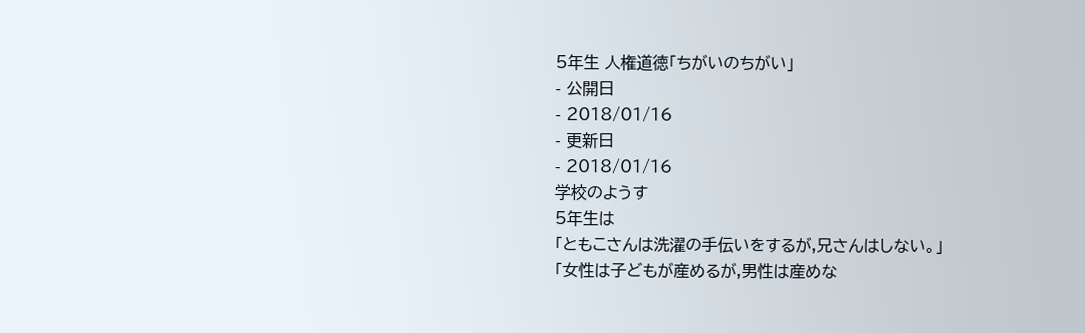5年生 人権道徳「ちがいのちがい」
- 公開日
- 2018/01/16
- 更新日
- 2018/01/16
学校のようす
5年生は
「ともこさんは洗濯の手伝いをするが,兄さんはしない。」
「女性は子どもが産めるが,男性は産めな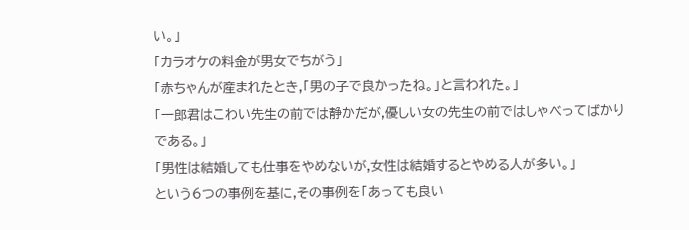い。」
「カラオケの料金が男女でちがう」
「赤ちゃんが産まれたとき,「男の子で良かったね。」と言われた。」
「一郎君はこわい先生の前では静かだが,優しい女の先生の前ではしゃべってばかりである。」
「男性は結婚しても仕事をやめないが,女性は結婚するとやめる人が多い。」
という6つの事例を基に,その事例を「あっても良い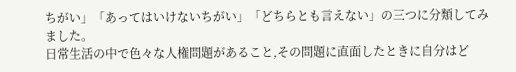ちがい」「あってはいけないちがい」「どちらとも言えない」の三つに分類してみました。
日常生活の中で色々な人権問題があること,その問題に直面したときに自分はど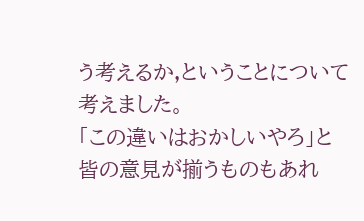う考えるか,ということについて考えました。
「この違いはおかしいやろ」と皆の意見が揃うものもあれ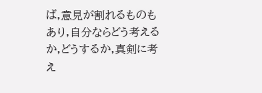ば,意見が割れるものもあり,自分ならどう考えるか,どうするか,真剣に考え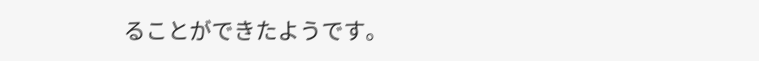ることができたようです。